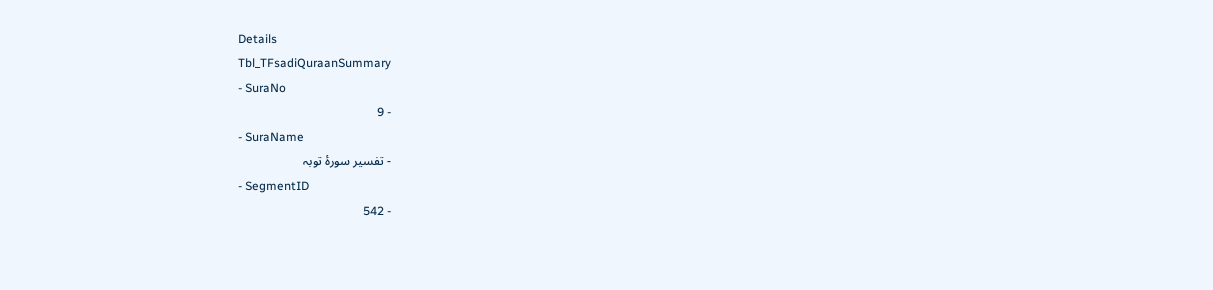Details
Tbl_TFsadiQuraanSummary
- SuraNo
- 9
- SuraName
- تفسیر سورۂ توبہ
- SegmentID
- 542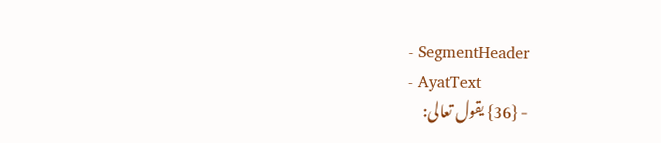- SegmentHeader
- AyatText
- {36} يقول تعالى: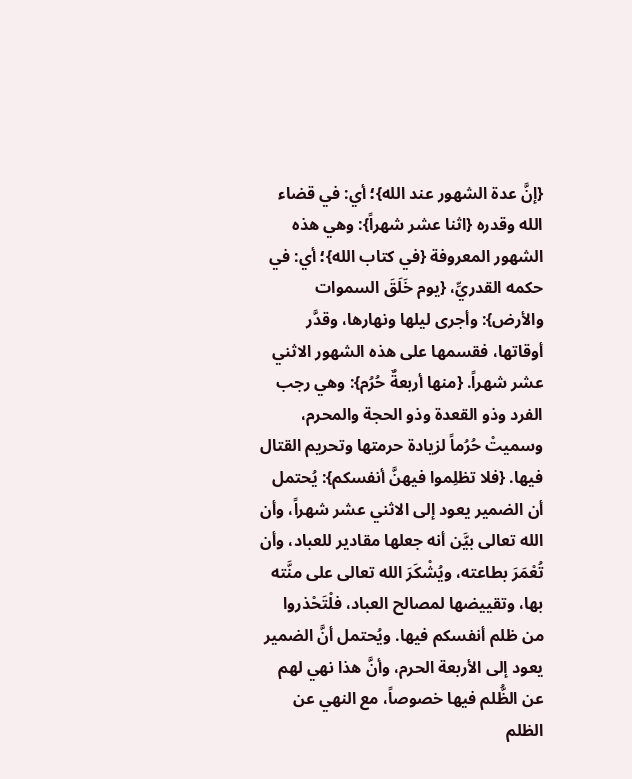{إنَّ عدة الشهور عند الله}؛ أي: في قضاء الله وقدره {اثنا عشر شهراً}: وهي هذه الشهور المعروفة {في كتاب الله}؛ أي: في حكمه القدريِّ، {يوم خَلَقَ السموات والأرض}: وأجرى ليلها ونهارها، وقدَّر أوقاتها، فقسمها على هذه الشهور الاثني عشر شهراً. {منها أربعةٌ حُرُم}: وهي رجب الفرد وذو القعدة وذو الحجة والمحرم، وسميتْ حُرُماً لزيادة حرمتها وتحريم القتال فيها. {فلا تظلِموا فيهنَّ أنفسكم}: يُحتمل أن الضمير يعود إلى الاثني عشر شهراً، وأن الله تعالى بيَّن أنه جعلها مقادير للعباد، وأن تُعْمَرَ بطاعته، ويُشْكَرَ الله تعالى على منَّته بها، وتقييضها لمصالح العباد، فلْتَحْذروا من ظلم أنفسكم فيها. ويُحتمل أنَّ الضمير يعود إلى الأربعة الحرم، وأنَّ هذا نهي لهم عن الظُّلم فيها خصوصاً، مع النهي عن الظلم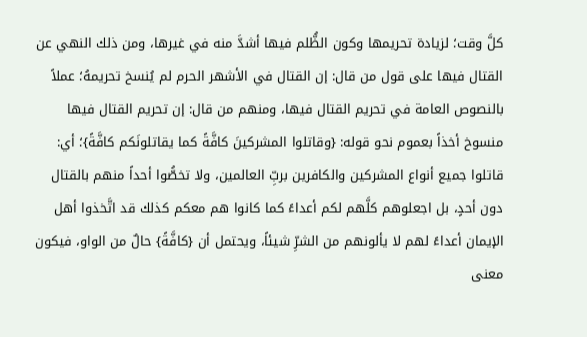كلَّ وقت؛ لزيادة تحريمها وكون الظُّلم فيها أشدَّ منه في غيرها، ومن ذلك النهي عن القتال فيها على قول من قال: إن القتال في الأشهر الحرم لم يُنسخ تحريمهُ؛ عملاً بالنصوص العامة في تحريم القتال فيها، ومنهم من قال: إن تحريم القتال فيها منسوخ أخذاً بعموم نحو قوله: {وقاتلوا المشركينَ كافَّةً كما يقاتلونَكم كافَّةً}؛ أي: قاتلوا جميع أنواع المشركين والكافرين بربِّ العالمين، ولا تخصُّوا أحداً منهم بالقتال دون أحدٍ، بل اجعلوهم كلَّهم لكم أعداءً كما كانوا هم معكم كذلك قد اتَّخذوا أهل الإيمان أعداءً لهم لا يألونهم من الشرِّ شيئاً، ويحتمل أن {كافَّةً} حالٌ من الواو، فيكون معنى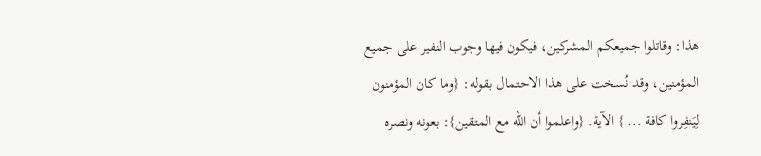هذا: وقاتلوا جميعكم المشركين، فيكون فيها وجوب النفير على جميع المؤمنين، وقد نُسخت على هذا الاحتمال بقوله: {وما كان المؤمنون لِيَنفِروا كافة ... } الآية. {واعلموا أن الله مع المتقين}: بعونه ونصره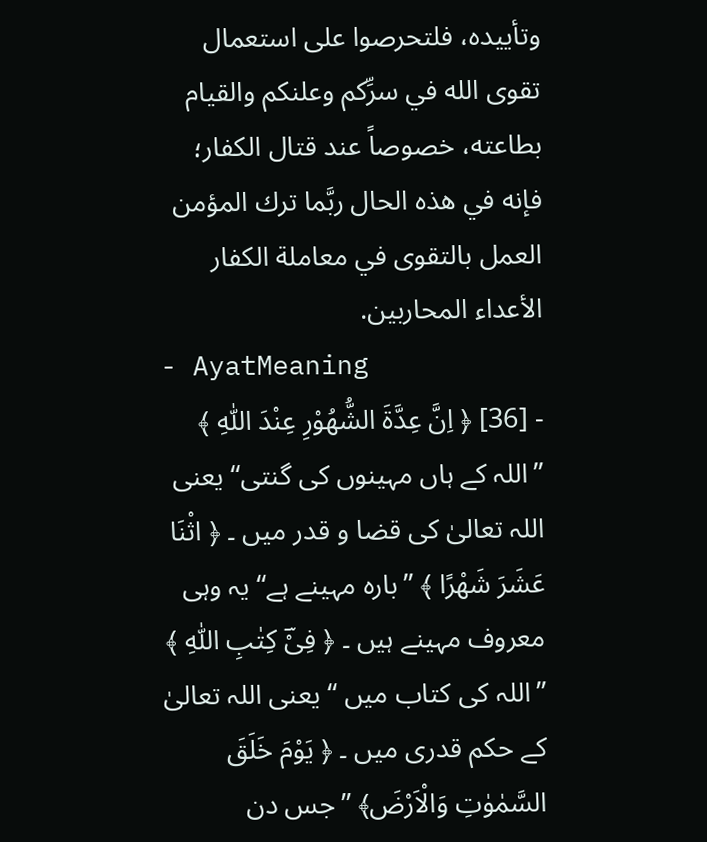وتأييده، فلتحرصوا على استعمال تقوى الله في سرِّكم وعلنكم والقيام بطاعته، خصوصاً عند قتال الكفار؛ فإنه في هذه الحال ربَّما ترك المؤمن العمل بالتقوى في معاملة الكفار الأعداء المحاربين.
- AyatMeaning
- [36] ﴿ اِنَّ عِدَّةَ الشُّهُوْرِ عِنْدَ اللّٰهِ ﴾ ’’اللہ کے ہاں مہینوں کی گنتی‘‘ یعنی اللہ تعالیٰ کی قضا و قدر میں ۔ ﴿ اثْنَا عَشَرَ شَهْرًا ﴾ ’’بارہ مہینے ہے‘‘ یہ وہی معروف مہینے ہیں ۔ ﴿ فِیْؔ كِتٰبِ اللّٰهِ ﴾ ’’اللہ کی کتاب میں ‘‘ یعنی اللہ تعالیٰ کے حکم قدری میں ۔ ﴿ یَوْمَ خَلَقَ السَّمٰوٰتِ وَالْاَرْضَ﴾ ’’جس دن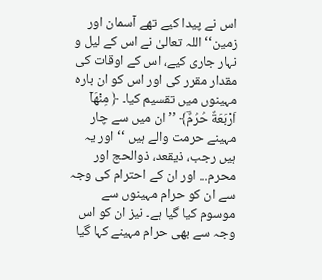اس نے پیدا کیے تھے آسمان اور زمین‘‘ اللہ تعالیٰ نے اس کے لیل و نہار جاری کیے، اس کے اوقات کی مقدار مقرر کی اور اس کو ان بارہ مہینوں میں تقسیم کیا۔ ﴿ مِنْهَاۤ اَرْبَعَةٌ حُرُمٌؔ﴾ ’’ان میں سے چار مہینے حرمت والے ہیں ‘‘ اور یہ ہیں رجب، ذیقعد، ذوالحج اور محرم... اور ان کے احترام کی وجہ سے ان کو حرام مہینوں سے موسوم کیا گیا ہے۔ نیز ان کو اس وجہ سے بھی حرام مہینے کہا گیا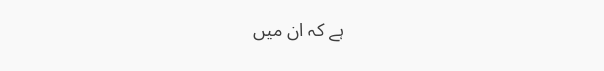ہے کہ ان میں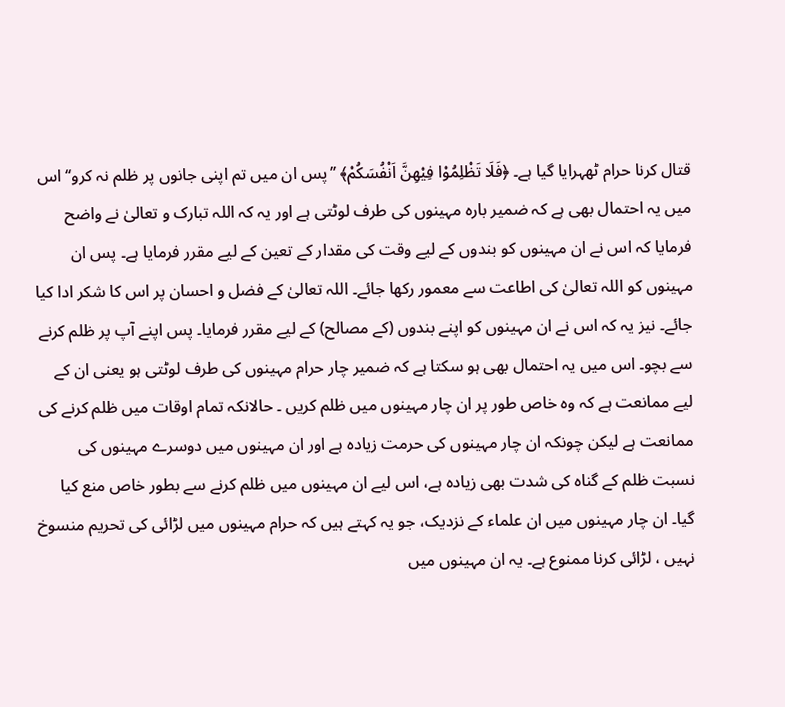قتال کرنا حرام ٹھہرایا گیا ہے۔ ﴿فَلَا تَظْلِمُوْا فِیْهِنَّ اَنْفُسَكُمْ﴾ ’’پس ان میں تم اپنی جانوں پر ظلم نہ کرو‘‘ اس میں یہ احتمال بھی ہے کہ ضمیر بارہ مہینوں کی طرف لوٹتی ہے اور یہ کہ اللہ تبارک و تعالیٰ نے واضح فرمایا کہ اس نے ان مہینوں کو بندوں کے لیے وقت کی مقدار کے تعین کے لیے مقرر فرمایا ہے۔ پس ان مہینوں کو اللہ تعالیٰ کی اطاعت سے معمور رکھا جائے۔ اللہ تعالیٰ کے فضل و احسان پر اس کا شکر ادا کیا جائے۔ نیز یہ کہ اس نے ان مہینوں کو اپنے بندوں (کے مصالح) کے لیے مقرر فرمایا۔ پس اپنے آپ پر ظلم کرنے سے بچو۔ اس میں یہ احتمال بھی ہو سکتا ہے کہ ضمیر چار حرام مہینوں کی طرف لوٹتی ہو یعنی ان کے لیے ممانعت ہے کہ وہ خاص طور پر ان چار مہینوں میں ظلم کریں ۔ حالانکہ تمام اوقات میں ظلم کرنے کی ممانعت ہے لیکن چونکہ ان چار مہینوں کی حرمت زیادہ ہے اور ان مہینوں میں دوسرے مہینوں کی نسبت ظلم کے گناہ کی شدت بھی زیادہ ہے، اس لیے ان مہینوں میں ظلم کرنے سے بطور خاص منع کیا گیا۔ ان چار مہینوں میں ان علماء کے نزدیک، جو یہ کہتے ہیں کہ حرام مہینوں میں لڑائی کی تحریم منسوخ نہیں ، لڑائی کرنا ممنوع ہے۔ یہ ان مہینوں میں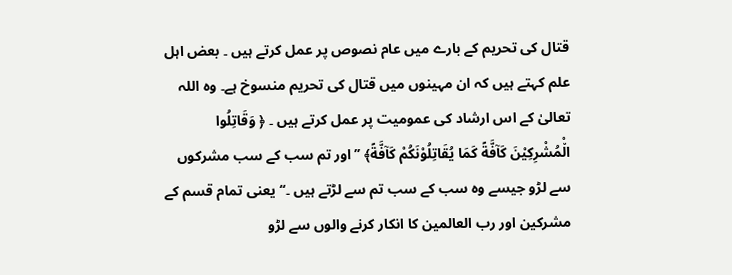قتال کی تحریم کے بارے میں عام نصوص پر عمل کرتے ہیں ۔ بعض اہل علم کہتے ہیں کہ ان مہینوں میں قتال کی تحریم منسوخ ہے۔ وہ اللہ تعالیٰ کے اس ارشاد کی عمومیت پر عمل کرتے ہیں ۔ ﴿ وَقَاتِلُوا الْ٘مُشْرِكِیْنَ كَآفَّةً كَمَا یُقَاتِلُوْنَكُمْ كَآفَّةً﴾ ’’اور تم سب کے سب مشرکوں سے لڑو جیسے وہ سب کے سب تم سے لڑتے ہیں ۔‘‘ یعنی تمام قسم کے مشرکین اور رب العالمین کا انکار کرنے والوں سے لڑو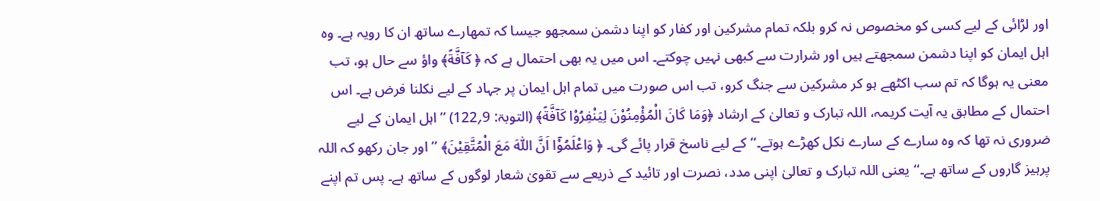اور لڑائی کے لیے کسی کو مخصوص نہ کرو بلکہ تمام مشرکین اور کفار کو اپنا دشمن سمجھو جیسا کہ تمھارے ساتھ ان کا رویہ ہے۔ وہ اہل ایمان کو اپنا دشمن سمجھتے ہیں اور شرارت سے کبھی نہیں چوکتے۔ اس میں یہ بھی احتمال ہے کہ ﴿ كَآفَّةً﴾ واؤ سے حال ہو، تب معنی یہ ہوگا کہ تم سب اکٹھے ہو کر مشرکین سے جنگ کرو، تب اس صورت میں تمام اہل ایمان پر جہاد کے لیے نکلنا فرض ہے۔ اس احتمال کے مطابق یہ آیت کریمہ، اللہ تبارک و تعالیٰ کے ارشاد ﴿وَمَا كَانَ الْمُؤْمِنُوْنَ لِیَنْفِرُوْا كَآفَّةً﴾ (التوبۃ: 9؍122) ’’اہل ایمان کے لیے ضروری نہ تھا کہ وہ سارے کے سارے نکل کھڑے ہوتے۔‘‘کے لیے ناسخ قرار پائے گی۔ ﴿ وَاعْلَمُوْۤا اَنَّ اللّٰهَ مَعَ الْمُتَّقِیْنَ﴾ ’’اور جان رکھو کہ اللہ پرہیز گاروں کے ساتھ ہے۔‘‘ یعنی اللہ تبارک و تعالیٰ اپنی مدد، نصرت اور تائید کے ذریعے سے تقویٰ شعار لوگوں کے ساتھ ہے۔ پس تم اپنے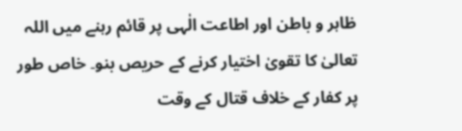ظاہر و باطن اور اطاعت الٰہی پر قائم رہنے میں اللہ تعالیٰ کا تقویٰ اختیار کرنے کے حریص بنو۔ خاص طور پر کفار کے خلاف قتال کے وقت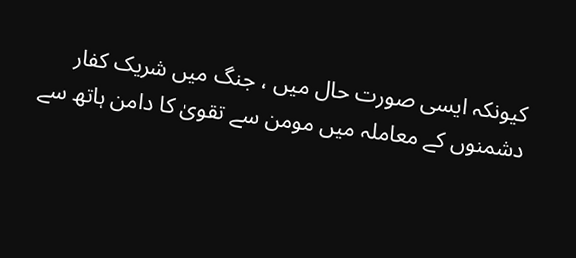کیونکہ ایسی صورت حال میں ، جنگ میں شریک کفار دشمنوں کے معاملہ میں مومن سے تقویٰ کا دامن ہاتھ سے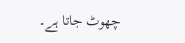چھوٹ جاتا ہے۔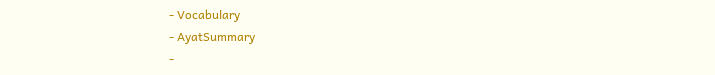- Vocabulary
- AyatSummary
-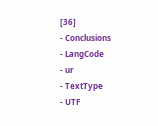[36]
- Conclusions
- LangCode
- ur
- TextType
- UTF